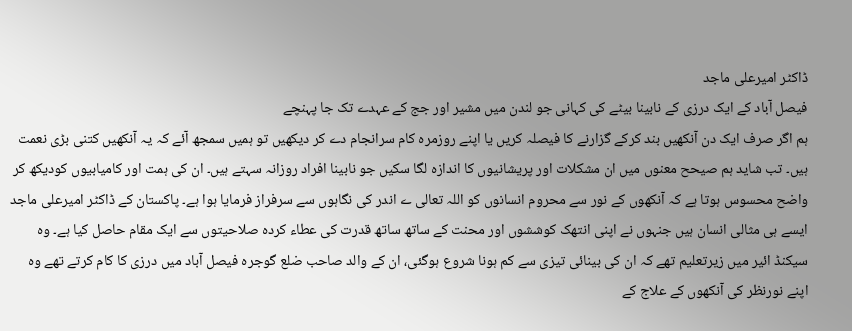ڈاکٹر امیرعلی ماجد
فیصل آباد کے ایک درزی کے نابینا بیٹے کی کہانی جو لندن میں مشیر اور جج کے عہدے تک جا پہنچے
ہم اگر صرف ایک دن آنکھیں بند کرکے گزارنے کا فیصلہ کریں یا اپنے روزمرہ کام سرانجام دے کر دیکھیں تو ہمیں سمجھ آئے کہ یہ آنکھیں کتنی بڑی نعمت ہیں۔ تب شاید ہم صیحح معنوں میں ان مشکلات اور پریشانیوں کا اندازہ لگا سکیں جو نابینا افراد روزانہ سہتے ہیں۔ ان کی ہمت اور کامیابیوں کودیکھ کر واضح محسوس ہوتا ہے کہ آنکھوں کے نور سے محروم انسانوں کو اللہ تعالی ے اندر کی نگاہوں سے سرفراز فرمایا ہوا ہے۔ پاکستان کے ڈاکٹر امیرعلی ماجد ایسے ہی مثالی انسان ہیں جنہوں نے اپنی انتھک کوششوں اور محنت کے ساتھ ساتھ قدرت کی عطاء کردہ صلاحیتوں سے ایک مقام حاصل کیا ہے۔ وہ سیکنڈ ائیر میں زیرتعلیم تھے کہ ان کی بینائی تیزی سے کم ہونا شروع ہوگئی، ان کے والد صاحب ضلع گوجرہ فیصل آباد میں درزی کا کام کرتے تھے وہ اپنے نورنظر کی آنکھوں کے علاج کے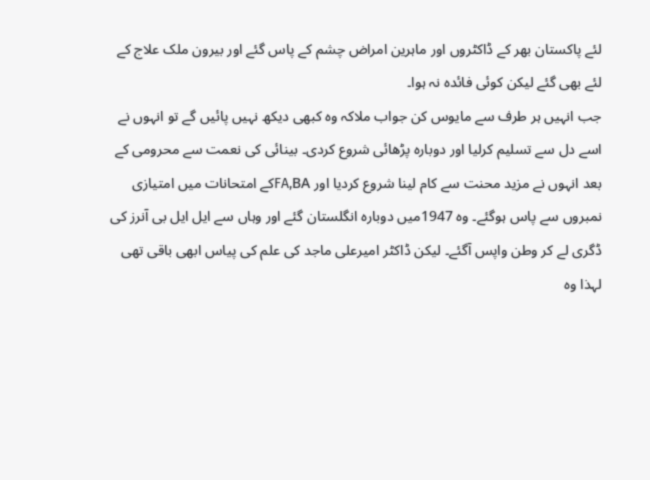لئے پاکستان بھر کے ڈاکٹروں اور ماہرین امراض چشم کے پاس گئے اور بیرون ملک علاج کے لئے بھی گئے لیکن کوئی فائدہ نہ ہوا۔
جب انہیں ہر طرف سے مایوس کن جواب ملاکہ وہ کبھی دیکھ نہیں پائیں گے تو انہوں نے اسے دل سے تسلیم کرلیا اور دوبارہ پڑھائی شروع کردی۔ بینائی کی نعمت سے محرومی کے بعد انہوں نے مزید محنت سے کام لینا شروع کردیا اور FA,BAکے امتحانات میں امتیازی نمبروں سے پاس ہوگئے۔ وہ 1947میں دوبارہ انگلستان گئے اور وہاں سے ایل ایل بی آنرز کی ڈگری لے کر وطن واپس آگئے۔ لیکن ڈاکٹر امیرعلی ماجد کی علم کی پیاس ابھی باقی تھی لہذا وہ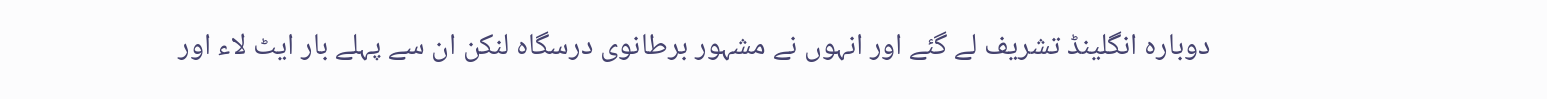دوبارہ انگلینڈ تشریف لے گئے اور انہوں نے مشہور برطانوی درسگاہ لنکن ان سے پہلے بار ایٹ لاء اور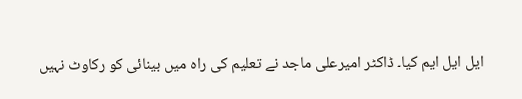ایل ایل ایم کیا۔ ڈاکٹر امیرعلی ماجد نے تعلیم کی راہ میں بینائی کو رکاوٹ نہیں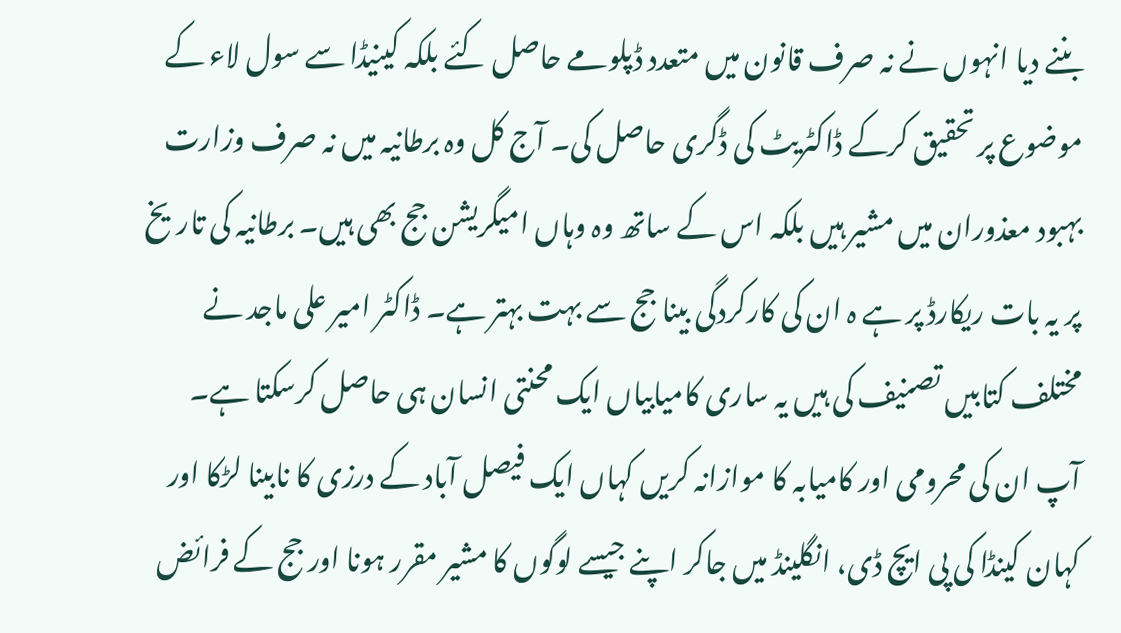بننے دیا انہوں نے نہ صرف قانون میں متعدد ڈپلومے حاصل کئے بلکہ کینیڈا سے سول لاء کے موضوع پر تحقیق کرکے ڈاکٹریٹ کی ڈگری حاصل کی۔ آج کل وہ برطانیہ میں نہ صرف وزارت بہبود معذوران میں مشیر ہیں بلکہ اس کے ساتھ وہ وہاں امیگریشن جج بھی ہیں۔ برطانیہ کی تاریخ پر یہ بات ریکارڈ پر ہے ہ ان کی کارکردگی بینا جج سے بہت بہتر ہے۔ ڈاکٹر امیر علی ماجد نے مختلف کتابیں تصنیف کی ہیں یہ ساری کامیابیاں ایک محنتی انسان ہی حاصل کرسکتا ہے۔
آپ ان کی محرومی اور کامیابہ کا موازانہ کریں کہاں ایک فیصل آباد کے درزی کا نابینا لڑکا اور کہان کینڈا کی پی ایچ ڈی، انگلینڈ میں جاکر اپنے جیسے لوگوں کا مشیر مقرر ہونا اور جج کے فرائض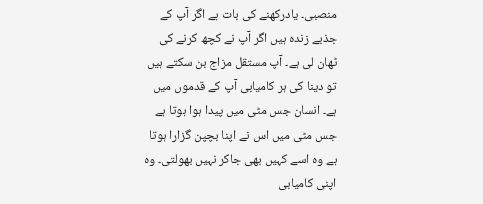منصبی۔ یادرکھنے کی بات ہے اگر آپ کے جذبے زندہ ہیں اگر آپ نے کچھ کرنے کی ٹھان لی ہے۔ آپ مستقل مزاج بن سکتے ہیں تو دینا کی ہر کامیابی آپ کے قدموں میں ہے۔ انسان جس مٹی میں پیدا ہوا ہوتا ہے جس مٹی میں اس نے اپنا بچپن گزارا ہوتا ہے وہ اسے کہیں بھی جاکر نہیں بھولتی۔ وہ اپنی کامیابی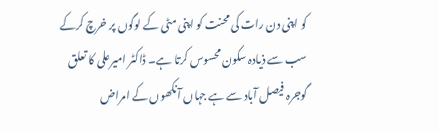کو اپنی دن رات کی محنت کو اپنی مٹی کے لوگوں پر خرچ کرکے سب سے ذیادہ سکون محسوس کرتا ہے۔ ڈاکٹر امیرعلی کا تعلق گوجرہ فیصل آباد سے ہے جہاں آنکھوں کے امراض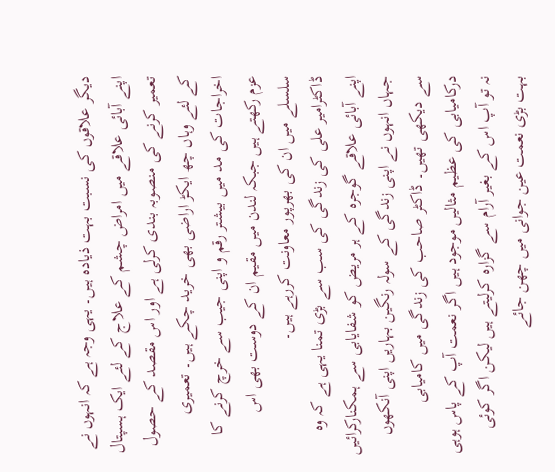دیگر علاقوں کی نسبت بہت ذیادہ ہیں۔ یہی وجہ ہے کہ انہوں نے اپنے آبائی علاقے میں امراض چشم کے علاج کے لئے ایک ہسپتال تعمیر کرنے کی منصوبہ بندی کرلی ہے اور اس مقصد کے حصول کے لئے وہاں چھ ایکڑ اراضی بھی خرید چکے ہیں۔ تعمیری اخراجات کی مد میں بیشتر رقم و اپنی جیب سے خرچ کرنے کا عزم رکھتے ہیں جبکہ لندن میں مقیم ان کے دوست بھی اس سلسلے میں ان کی بھرپور معاونت کررہے ہیں۔
ڈاکٹرامیر علی کی زندگی کی سب سے بڑی تمنا یہی ہے کہ وہ اپنے آبائی علاقے گوجرہ کے ہر مریض کو شفایابی سے ہمکنارکرائیں جہاں انہوں نے اپنی زندگی کے سولہ رنگین بہاریں اپنی آنکھوں سے دیکھی تھیں۔ ڈاکٹر صاحب کی زندگی میں کامیابی درکامیابی کی عظیم مثالیں موجود ہیں اگر نعمت آپ کے پاس ہوہی نہ تو آپ اس کے بغیر آرام سے گزارہ کرلیتے ہیں لیکن اگر کوئی بہت بڑی نعمت عین جوانی میں چھن جائے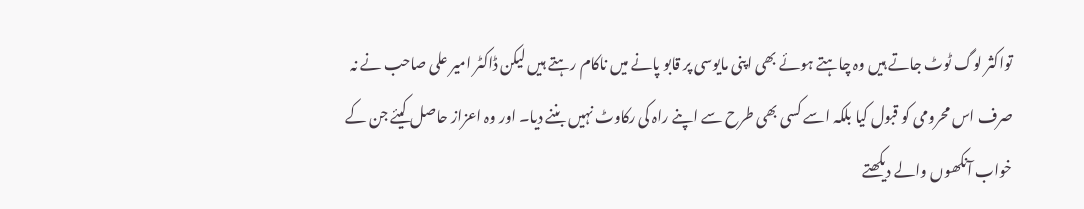تواکثر لوگ ٹوٹ جاتے ہیں وہ چاہتے ہوئے بھی اپنی مایوسی پر قابو پانے میں ناکام رہتے ہیں لیکن ڈاکٹر امیر علی صاحب نے نہ صرف اس محرومی کو قبول کیا بلکہ اسے کسی بھی طرح سے اپنے راہ کی رکاوٹ نہیں بننے دیا۔ اور وہ اعزاز حاصل کیئے جن کے خواب آنکھوں والے دیکھتے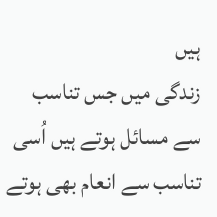ہیں
زندگی میں جس تناسب سے مسائل ہوتے ہیں اُسی تناسب سے انعام بھی ہوتے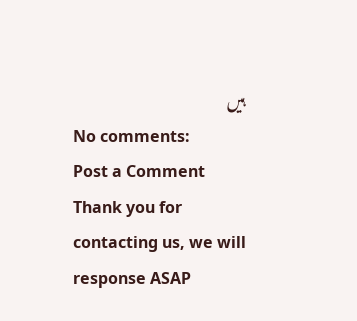ہیں
No comments:
Post a Comment
Thank you for contacting us, we will response ASAP